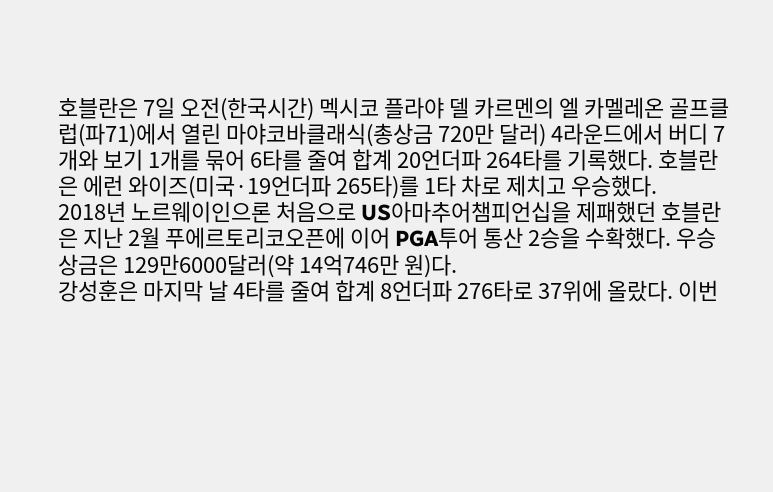호블란은 7일 오전(한국시간) 멕시코 플라야 델 카르멘의 엘 카멜레온 골프클럽(파71)에서 열린 마야코바클래식(총상금 720만 달러) 4라운드에서 버디 7개와 보기 1개를 묶어 6타를 줄여 합계 20언더파 264타를 기록했다. 호블란은 에런 와이즈(미국·19언더파 265타)를 1타 차로 제치고 우승했다.
2018년 노르웨이인으론 처음으로 US아마추어챔피언십을 제패했던 호블란은 지난 2월 푸에르토리코오픈에 이어 PGA투어 통산 2승을 수확했다. 우승 상금은 129만6000달러(약 14억746만 원)다.
강성훈은 마지막 날 4타를 줄여 합계 8언더파 276타로 37위에 올랐다. 이번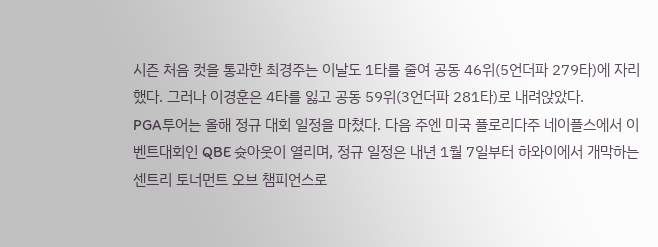시즌 처음 컷을 통과한 최경주는 이날도 1타를 줄여 공동 46위(5언더파 279타)에 자리했다. 그러나 이경훈은 4타를 잃고 공동 59위(3언더파 281타)로 내려앉았다.
PGA투어는 올해 정규 대회 일정을 마쳤다. 다음 주엔 미국 플로리다주 네이플스에서 이벤트대회인 QBE 슛아웃이 열리며, 정규 일정은 내년 1월 7일부터 하와이에서 개막하는 센트리 토너먼트 오브 챔피언스로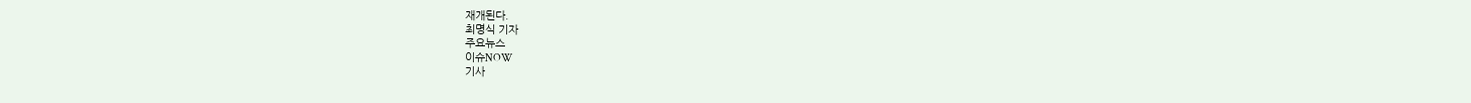재개된다.
최명식 기자
주요뉴스
이슈NOW
기사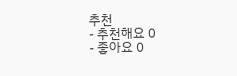추천
- 추천해요 0
- 좋아요 0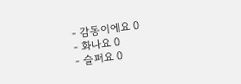- 감동이에요 0
- 화나요 0
- 슬퍼요 0